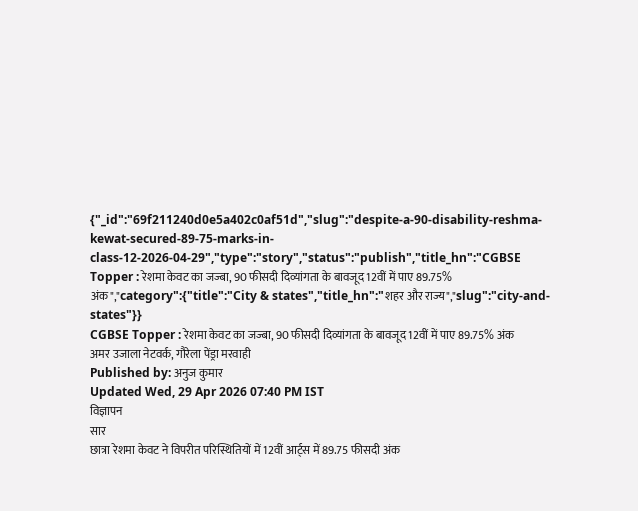{"_id":"69f211240d0e5a402c0af51d","slug":"despite-a-90-disability-reshma-kewat-secured-89-75-marks-in-class-12-2026-04-29","type":"story","status":"publish","title_hn":"CGBSE Topper : रेशमा केवट का जज्बा, 90 फीसदी दिव्यांगता के बावजूद 12वीं में पाए 89.75% अंक","category":{"title":"City & states","title_hn":"शहर और राज्य","slug":"city-and-states"}}
CGBSE Topper : रेशमा केवट का जज्बा, 90 फीसदी दिव्यांगता के बावजूद 12वीं में पाए 89.75% अंक
अमर उजाला नेटवर्क, गौरेला पेंड्रा मरवाही
Published by: अनुज कुमार
Updated Wed, 29 Apr 2026 07:40 PM IST
विज्ञापन
सार
छात्रा रेशमा केवट ने विपरीत परिस्थितियों में 12वीं आर्ट्स में 89.75 फीसदी अंक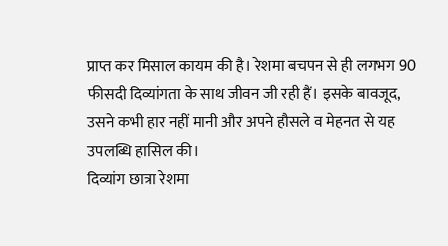प्राप्त कर मिसाल कायम की है। रेशमा बचपन से ही लगभग 90 फीसदी दिव्यांगता के साथ जीवन जी रही हैं। इसके बावजूद, उसने कभी हार नहीं मानी और अपने हौसले व मेहनत से यह उपलब्धि हासिल की।
दिव्यांग छात्रा रेशमा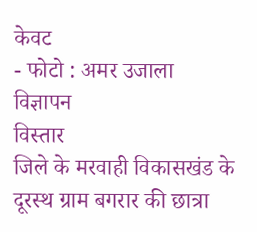केवट
- फोटो : अमर उजाला
विज्ञापन
विस्तार
जिले के मरवाही विकासखंड के दूरस्थ ग्राम बगरार की छात्रा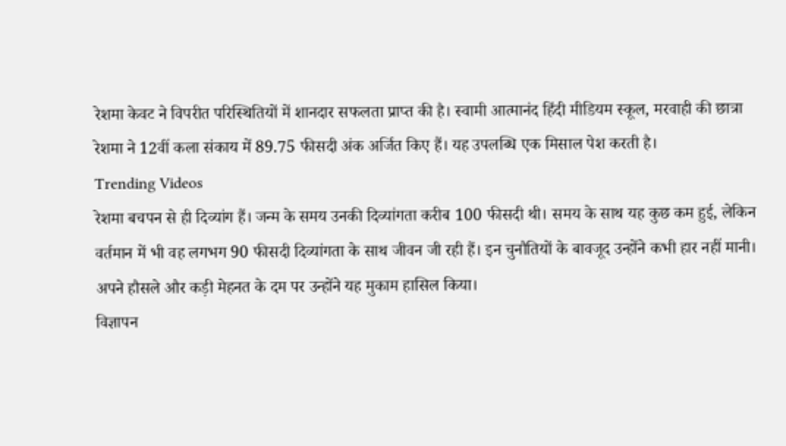रेशमा केवट ने विपरीत परिस्थितियों में शानदार सफलता प्राप्त की है। स्वामी आत्मानंद हिंदी मीडियम स्कूल, मरवाही की छात्रा रेशमा ने 12वीं कला संकाय में 89.75 फीसदी अंक अर्जित किए हैं। यह उपलब्धि एक मिसाल पेश करती है।
Trending Videos
रेशमा बचपन से ही दिव्यांग हैं। जन्म के समय उनकी दिव्यांगता करीब 100 फीसदी थी। समय के साथ यह कुछ कम हुई, लेकिन वर्तमान में भी वह लगभग 90 फीसदी दिव्यांगता के साथ जीवन जी रही हैं। इन चुनौतियों के बावजूद उन्होंने कभी हार नहीं मानी। अपने हौसले और कड़ी मेहनत के दम पर उन्होंने यह मुकाम हासिल किया।
विज्ञापन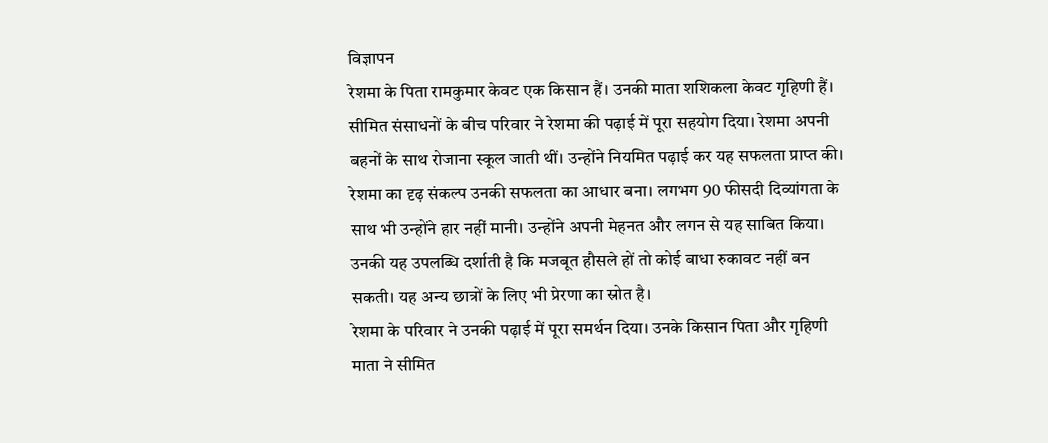विज्ञापन
रेशमा के पिता रामकुमार केवट एक किसान हैं। उनकी माता शशिकला केवट गृहिणी हैं। सीमित संसाधनों के बीच परिवार ने रेशमा की पढ़ाई में पूरा सहयोग दिया। रेशमा अपनी बहनों के साथ रोजाना स्कूल जाती थीं। उन्होंने नियमित पढ़ाई कर यह सफलता प्राप्त की।
रेशमा का दृढ़ संकल्प उनकी सफलता का आधार बना। लगभग 90 फीसदी दिव्यांगता के साथ भी उन्होंने हार नहीं मानी। उन्होंने अपनी मेहनत और लगन से यह साबित किया। उनकी यह उपलब्धि दर्शाती है कि मजबूत हौसले हों तो कोई बाधा रुकावट नहीं बन सकती। यह अन्य छात्रों के लिए भी प्रेरणा का स्रोत है।
रेशमा के परिवार ने उनकी पढ़ाई में पूरा समर्थन दिया। उनके किसान पिता और गृहिणी माता ने सीमित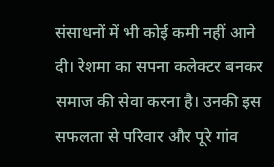संसाधनों में भी कोई कमी नहीं आने दी। रेशमा का सपना कलेक्टर बनकर समाज की सेवा करना है। उनकी इस सफलता से परिवार और पूरे गांव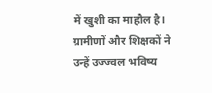में खुशी का माहौल है। ग्रामीणों और शिक्षकों ने उन्हें उज्ज्वल भविष्य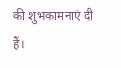की शुभकामनाएं दी हैं।